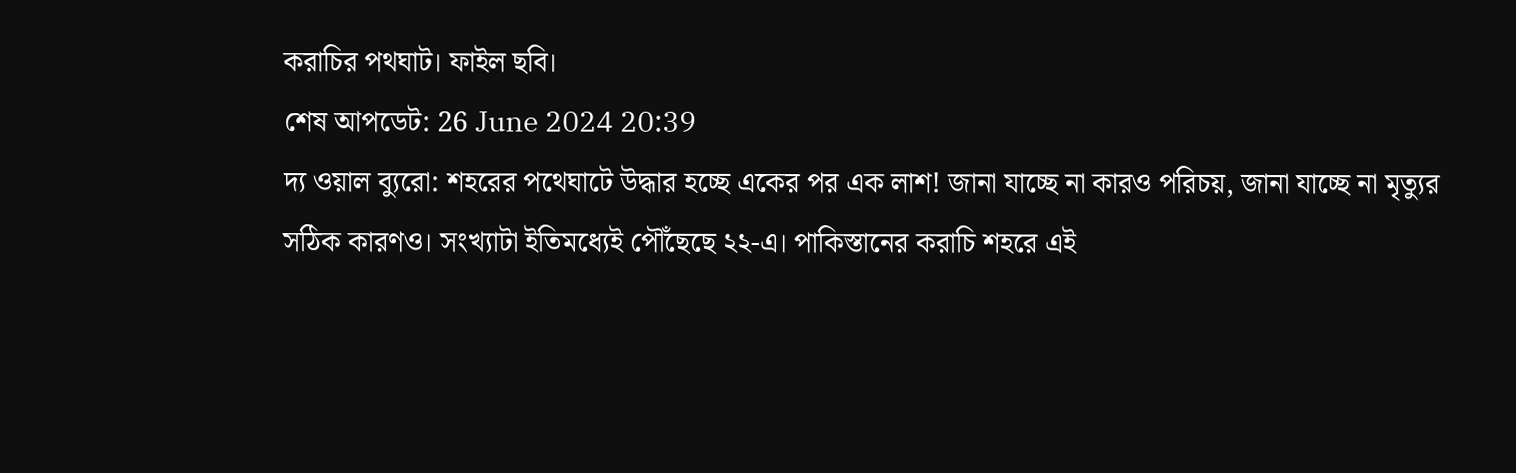করাচির পথঘাট। ফাইল ছবি।
শেষ আপডেট: 26 June 2024 20:39
দ্য ওয়াল ব্যুরো: শহরের পথেঘাটে উদ্ধার হচ্ছে একের পর এক লাশ! জানা যাচ্ছে না কারও পরিচয়, জানা যাচ্ছে না মৃত্যুর সঠিক কারণও। সংখ্যাটা ইতিমধ্যেই পৌঁছেছে ২২-এ। পাকিস্তানের করাচি শহরে এই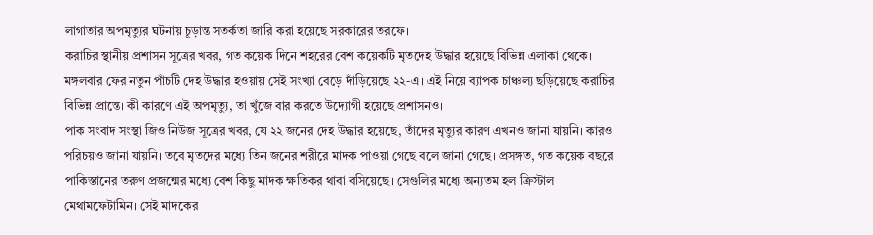লাগাতার অপমৃত্যুর ঘটনায় চূড়ান্ত সতর্কতা জারি করা হয়েছে সরকারের তরফে।
করাচির স্থানীয় প্রশাসন সূত্রের খবর, গত কয়েক দিনে শহরের বেশ কয়েকটি মৃতদেহ উদ্ধার হয়েছে বিভিন্ন এলাকা থেকে। মঙ্গলবার ফের নতুন পাঁচটি দেহ উদ্ধার হওয়ায় সেই সংখ্যা বেড়ে দাঁড়িয়েছে ২২-এ। এই নিয়ে ব্যাপক চাঞ্চল্য ছড়িয়েছে করাচির বিভিন্ন প্রান্তে। কী কারণে এই অপমৃত্যু, তা খুঁজে বার করতে উদ্যোগী হয়েছে প্রশাসনও।
পাক সংবাদ সংস্থা জিও নিউজ সূত্রের খবর, যে ২২ জনের দেহ উদ্ধার হয়েছে, তাঁদের মৃত্যুর কারণ এখনও জানা যায়নি। কারও পরিচয়ও জানা যায়নি। তবে মৃতদের মধ্যে তিন জনের শরীরে মাদক পাওয়া গেছে বলে জানা গেছে। প্রসঙ্গত, গত কয়েক বছরে পাকিস্তানের তরুণ প্রজন্মের মধ্যে বেশ কিছু মাদক ক্ষতিকর থাবা বসিয়েছে। সেগুলির মধ্যে অন্যতম হল ক্রিস্টাল মেথামফেটামিন। সেই মাদকের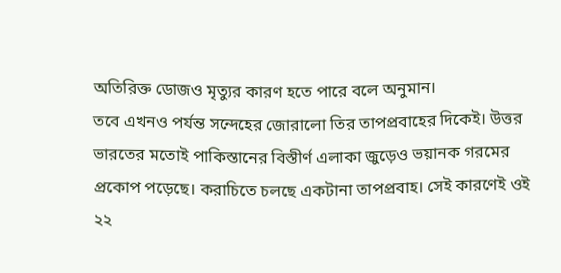অতিরিক্ত ডোজও মৃত্যুর কারণ হতে পারে বলে অনুমান।
তবে এখনও পর্যন্ত সন্দেহের জোরালো তির তাপপ্রবাহের দিকেই। উত্তর ভারতের মতোই পাকিস্তানের বিস্তীর্ণ এলাকা জুড়েও ভয়ানক গরমের প্রকোপ পড়েছে। করাচিতে চলছে একটানা তাপপ্রবাহ। সেই কারণেই ওই ২২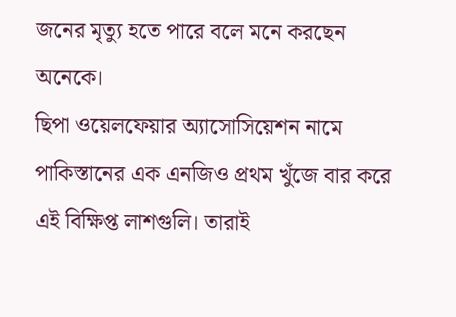জনের মৃত্যু হতে পারে বলে মনে করছেন অনেকে।
ছিপা ওয়েলফেয়ার অ্যাসোসিয়েশন নামে পাকিস্তানের এক এনজিও প্রথম খুঁজে বার করে এই বিক্ষিপ্ত লাশগুলি। তারাই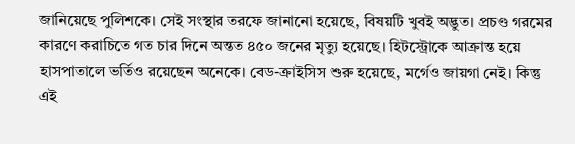জানিয়েছে পুলিশকে। সেই সংস্থার তরফে জানানো হয়েছে, বিষয়টি খুবই অদ্ভুত। প্রচণ্ড গরমের কারণে করাচিতে গত চার দিনে অন্তত ৪৫০ জনের মৃত্যু হয়েছে। হিটস্ট্রোকে আক্রান্ত হয়ে হাসপাতালে ভর্তিও রয়েছেন অনেকে। বেড-ক্রাইসিস শুরু হয়েছে, মর্গেও জায়গা নেই। কিন্তু এই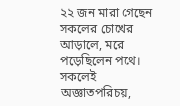২২ জন মারা গেছেন সকলের চোখের আড়ালে, মরে পড়েছিলেন পথে। সকলেই অজ্ঞাতপরিচয়,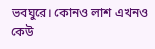ভবঘুরে। কোনও লাশ এখনও কেউ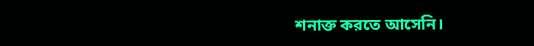শনাক্ত করতে আসেনি।